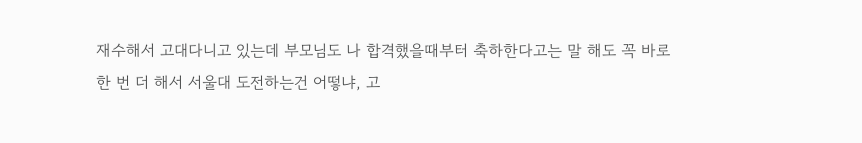재수해서 고대다니고 있는데 부모님도 나 합격했을때부터 축하한다고는 말 해도 꼭 바로 한 번 더 해서 서울대 도전하는건 어떻냐, 고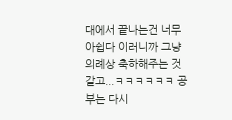대에서 끝나는건 너무 아쉽다 이러니까 그냥 의례상 축하해주는 것 같고...ㅋㅋㅋㅋㅋㅋ 공부는 다시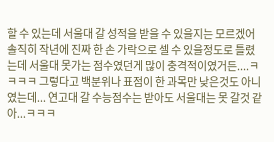할 수 있는데 서울대 갈 성적을 받을 수 있을지는 모르겠어 솔직히 작년에 진짜 한 손 가락으로 셀 수 있을정도로 틀렸는데 서울대 못가는 점수였던게 많이 충격적이였거든....ㅋㅋㅋㅋ 그렇다고 백분위나 표점이 한 과목만 낮은것도 아니였는데... 연고대 갈 수능점수는 받아도 서울대는 못 갈것 같아...ㅋㅋㅋ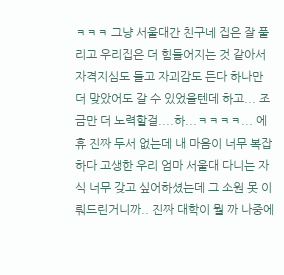ㅋㅋㅋ 그냥 서울대간 친구네 집은 잘 풀리고 우리집은 더 힘들어지는 것 같아서 자격지심도 들고 자괴감도 든다 하나만 더 맞았어도 갈 수 있었을텐데 하고... 조금만 더 노력할걸....하...ㅋㅋㅋㅋ... 에휴 진짜 두서 없는데 내 마음이 너무 복잡하다 고생한 우리 엄마 서울대 다니는 자식 너무 갖고 싶어하셨는데 그 소원 못 이뤄드린거니까.. 진짜 대학이 뭘 까 나중에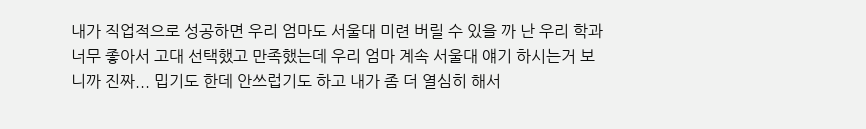내가 직업적으로 성공하면 우리 엄마도 서울대 미련 버릴 수 있을 까 난 우리 학과 너무 좋아서 고대 선택했고 만족했는데 우리 엄마 계속 서울대 얘기 하시는거 보니까 진짜... 밉기도 한데 안쓰럽기도 하고 내가 좀 더 열심히 해서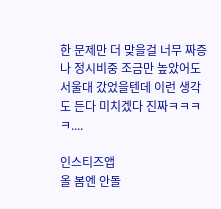한 문제만 더 맞을걸 너무 짜증나 정시비중 조금만 높았어도 서울대 갔었을텐데 이런 생각도 든다 미치겠다 진짜ㅋㅋㅋㅋ....

인스티즈앱
올 봄엔 안돌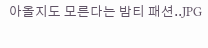아올지도 모른다는 밤티 패션..JPG